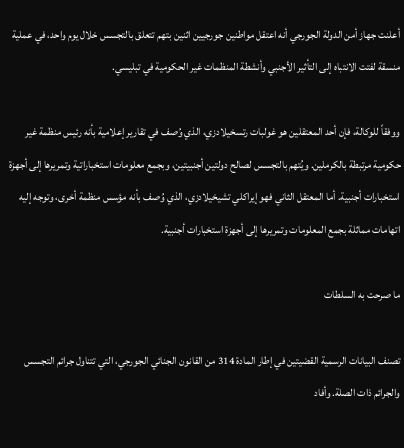أعلنت جهاز أمن الدولة الجورجي أنه اعتقل مواطنين جورجيين اثنين بتهم تتعلق بالتجسس خلال يوم واحد، في عملية منسقة لفتت الانتباه إلى التأثير الأجنبي وأنشطة المنظمات غير الحكومية في تبليسي.

ووفقاً للوكالة، فإن أحد المعتقلين هو غولبات رتسخيلادزي، الذي وُصف في تقارير إعلامية بأنه رئيس منظمة غير حكومية مرتبطة بالكرملين. ويُتهم بالتجسس لصالح دولتين أجنبيتين، وبجمع معلومات استخباراتية وتمريرها إلى أجهزة استخبارات أجنبية. أما المعتقل الثاني فهو إيراكلي تشيخيلادزي، الذي وُصف بأنه مؤسس منظمة أخرى، وتوجه إليه اتهامات مماثلة بجمع المعلومات وتمريرها إلى أجهزة استخبارات أجنبية.

ما صرحت به السلطات

تصنف البيانات الرسمية القضيتين في إطار المادة 314 من القانون الجنائي الجورجي، التي تتناول جرائم التجسس والجرائم ذات الصلة. وأفاد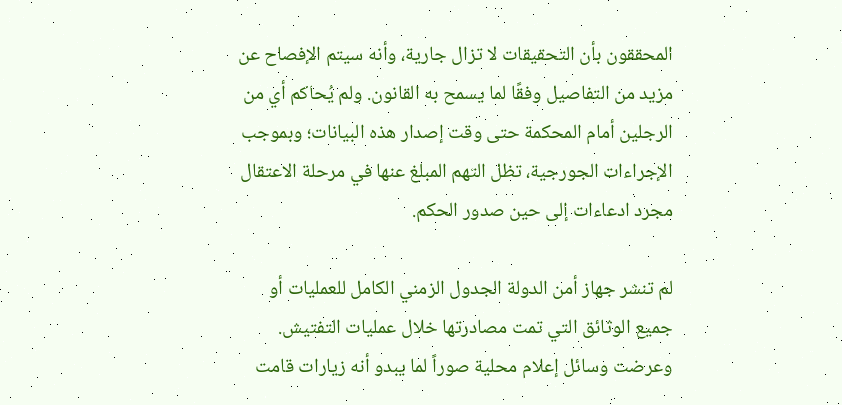المحققون بأن التحقيقات لا تزال جارية، وأنه سيتم الإفصاح عن مزيد من التفاصيل وفقًا لما يسمح به القانون. ولم يُحاكم أي من الرجلين أمام المحكمة حتى وقت إصدار هذه البيانات؛ وبموجب الإجراءات الجورجية، تظل التهم المبلغ عنها في مرحلة الاعتقال مجرد ادعاءات إلى حين صدور الحكم.

لم تنشر جهاز أمن الدولة الجدول الزمني الكامل للعمليات أو جميع الوثائق التي تمت مصادرتها خلال عمليات التفتيش. وعرضت وسائل إعلام محلية صوراً لما يبدو أنه زيارات قامت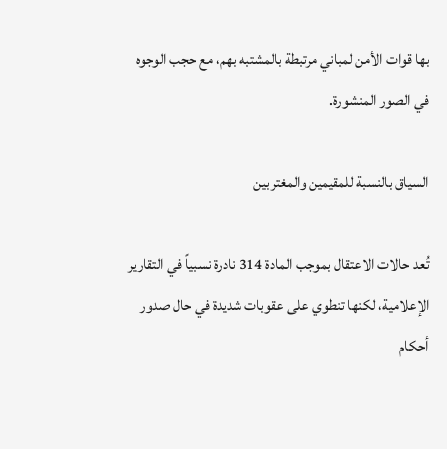بها قوات الأمن لمباني مرتبطة بالمشتبه بهم، مع حجب الوجوه في الصور المنشورة.

السياق بالنسبة للمقيمين والمغتربين

تُعد حالات الاعتقال بموجب المادة 314 نادرة نسبياً في التقارير الإعلامية، لكنها تنطوي على عقوبات شديدة في حال صدور أحكام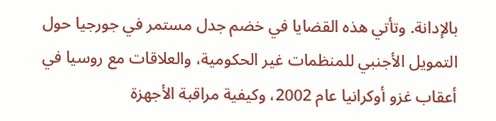بالإدانة. وتأتي هذه القضايا في خضم جدل مستمر في جورجيا حول التمويل الأجنبي للمنظمات غير الحكومية، والعلاقات مع روسيا في أعقاب غزو أوكرانيا عام 2002، وكيفية مراقبة الأجهزة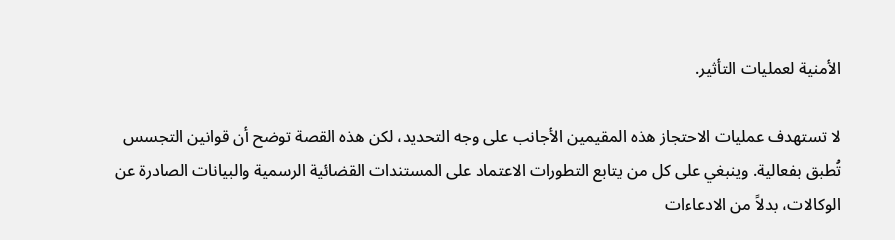الأمنية لعمليات التأثير.

لا تستهدف عمليات الاحتجاز هذه المقيمين الأجانب على وجه التحديد، لكن هذه القصة توضح أن قوانين التجسس تُطبق بفعالية. وينبغي على كل من يتابع التطورات الاعتماد على المستندات القضائية الرسمية والبيانات الصادرة عن الوكالات، بدلاً من الادعاءات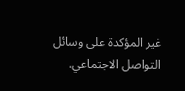غير المؤكدة على وسائل التواصل الاجتماعي.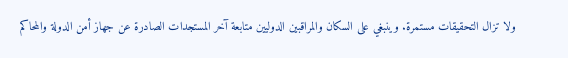ولا تزال التحقيقات مستمرة. وينبغي على السكان والمراقبين الدوليين متابعة آخر المستجدات الصادرة عن جهاز أمن الدولة والمحاكم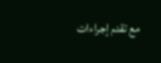مع تقدم إجراءات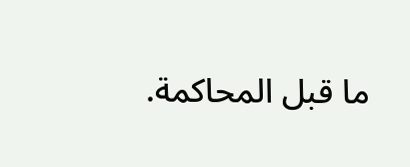ما قبل المحاكمة.